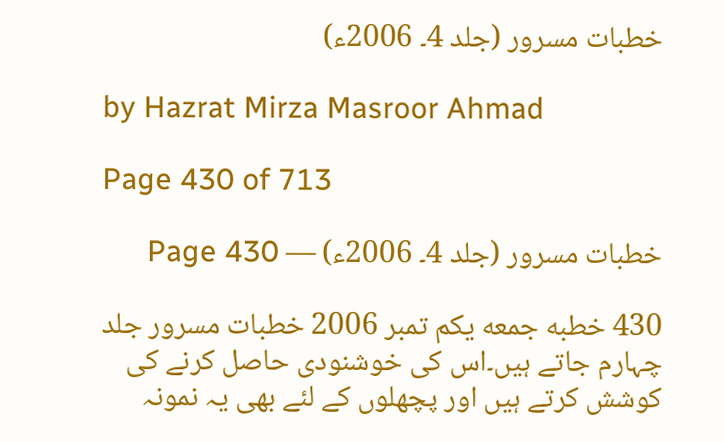خطبات مسرور (جلد 4۔ 2006ء)

by Hazrat Mirza Masroor Ahmad

Page 430 of 713

خطبات مسرور (جلد 4۔ 2006ء) — Page 430

430 خطبه جمعه یکم تمبر 2006 خطبات مسرور جلد چہارم جاتے ہیں۔اس کی خوشنودی حاصل کرنے کی کوشش کرتے ہیں اور پچھلوں کے لئے بھی یہ نمونہ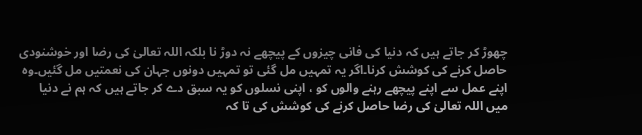چھوڑ کر جاتے ہیں کہ دنیا کی فانی چیزوں کے پیچھے نہ دوڑ نا بلکہ اللہ تعالیٰ کی رضا اور خوشنودی حاصل کرنے کی کوشش کرنا۔اگر یہ تمہیں مل گئی تو تمہیں دونوں جہان کی نعمتیں مل گئیں۔وہ اپنے عمل سے اپنے پیچھے رہنے والوں کو ، اپنی نسلوں کو یہ سبق دے کر جاتے ہیں کہ ہم نے دنیا میں اللہ تعالیٰ کی رضا حاصل کرنے کی کوشش کی تا کہ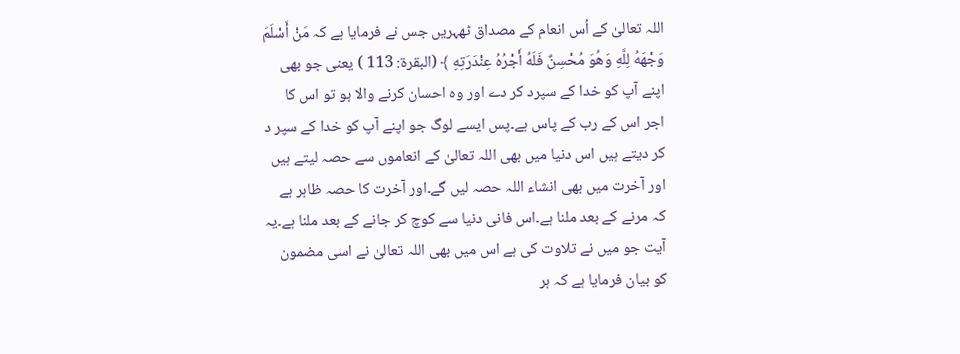اللہ تعالیٰ کے اُس انعام کے مصداق ٹھہریں جس نے فرمایا ہے کہ مَنْ أَسْلَمَ وَجْهَهُ لِلَّهِ وَهُوَ مُحْسِنٌ فَلَهُ أَجْرُهُ عِنْدَرَتِهِ ﴾ (البقرة: 113 ) یعنی جو بھی اپنے آپ کو خدا کے سپرد کر دے اور وہ احسان کرنے والا ہو تو اس کا اجر اس کے رب کے پاس ہے۔پس ایسے لوگ جو اپنے آپ کو خدا کے سپر د کر دیتے ہیں اس دنیا میں بھی اللہ تعالیٰ کے انعاموں سے حصہ لیتے ہیں اور آخرت میں بھی انشاء اللہ حصہ لیں گے۔اور آخرت کا حصہ ظاہر ہے کہ مرنے کے بعد ملنا ہے۔اس فانی دنیا سے کوچ کر جانے کے بعد ملنا ہے۔یہ آیت جو میں نے تلاوت کی ہے اس میں بھی اللہ تعالیٰ نے اسی مضمون کو بیان فرمایا ہے کہ ہر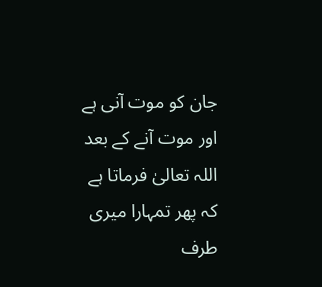جان کو موت آنی ہے اور موت آنے کے بعد اللہ تعالیٰ فرماتا ہے کہ پھر تمہارا میری طرف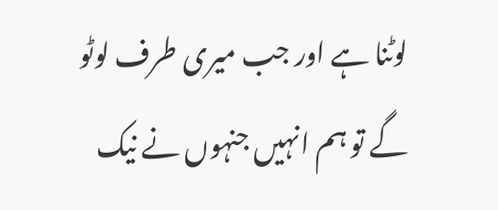لوٹنا ہے اور جب میری طرف لوٹو گے تو ہم انہیں جنہوں نے نیک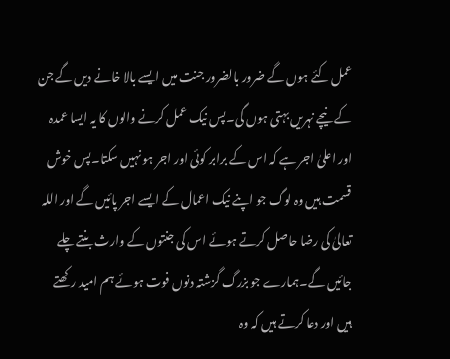عمل کئے ہوں گے ضرور بالضرور جنت میں ایسے بالا خانے دیں گے جن کے نیچے نہریں بہتی ہوں گی۔پس نیک عمل کرنے والوں کا یہ ایسا عمدہ اور اعلیٰ اجر ہے کہ اس کے برابر کوئی اور اجر ہو نہیں سکتا۔پس خوش قسمت ہیں وہ لوگ جو اپنے نیک اعمال کے ایسے اجر پائیں گے اور اللہ تعالیٰ کی رضا حاصل کرتے ہوئے اس کی جنتوں کے وارث بنتے چلے جائیں گے۔ہمارے جو بزرگ گزشتہ دنوں فوت ہوئے ہم امید رکھتے ہیں اور دعا کرتے ہیں کہ وہ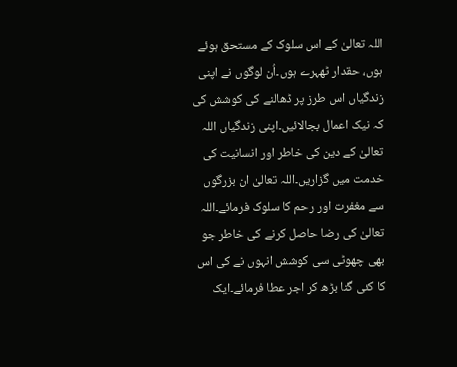اللہ تعالیٰ کے اس سلوک کے مستحق ہوئے ہوں، حقدار ٹھہرے ہوں۔اُن لوگوں نے اپنی زندگیاں اس طرز پر ڈھالنے کی کوشش کی کہ نیک اعمال بجالائیں۔اپنی زندگیاں اللہ تعالیٰ کے دین کی خاطر اور انسانیت کی خدمت میں گزاریں۔اللہ تعالیٰ ان بزرگوں سے مغفرت اور رحم کا سلوک فرمائے۔اللہ تعالیٰ کی رضا حاصل کرنے کی خاطر جو بھی چھوٹی سی کوشش انہوں نے کی اس کا کئی گنا بڑھ کر اجر عطا فرمائے۔ایک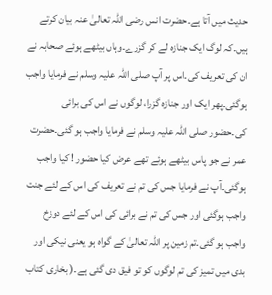حدیث میں آتا ہے۔حضرت انس رضی اللہ تعالیٰ عنہ بیان کرتے ہیں۔کہ لوگ ایک جنازہ لے کر گزرے۔وہاں بیٹھے ہوئے صحابہ نے ان کی تعریف کی۔اس پر آپ صلی اللہ علیہ وسلم نے فرمایا واجب ہوگئی۔پھر ایک اور جنازہ گزرا، لوگوں نے اس کی برائی کی۔حضور صلی اللہ علیہ وسلم نے فرمایا واجب ہو گئی۔حضرت عمر نے جو پاس بیٹھے ہوئے تھے عرض کیا حضور ! کیا واجب ہوگئی۔آپ نے فرمایا جس کی تم نے تعریف کی اس کے لئے جنت واجب ہوگئی اور جس کی تم نے برائی کی اس کے لئے دوزخ واجب ہو گئی۔تم زمین پر اللہ تعالیٰ کے گواہ ہو یعنی نیکی اور بدی میں تمیز کی تم لوگوں کو تو فیق دی گئی ہے۔( بخاری کتاب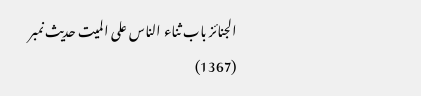الجنائز باب ثناء الناس علی المیت حدیث نمبر (1367)